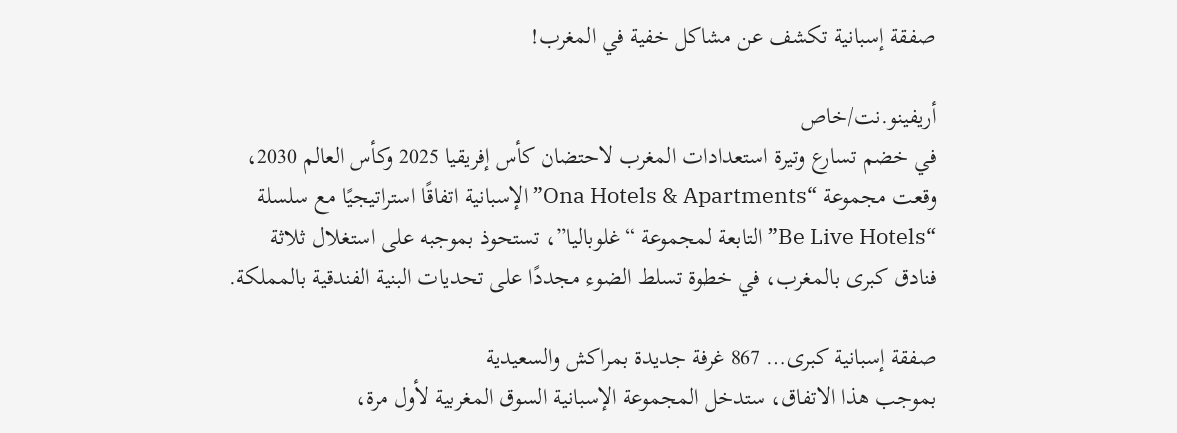صفقة إسبانية تكشف عن مشاكل خفية في المغرب!

أريفينو.نت/خاص
في خضم تسارع وتيرة استعدادات المغرب لاحتضان كأس إفريقيا 2025 وكأس العالم 2030، وقعت مجموعة “Ona Hotels & Apartments” الإسبانية اتفاقًا استراتيجيًا مع سلسلة “Be Live Hotels” التابعة لمجموعة “غلوباليا”، تستحوذ بموجبه على استغلال ثلاثة فنادق كبرى بالمغرب، في خطوة تسلط الضوء مجددًا على تحديات البنية الفندقية بالمملكة.

صفقة إسبانية كبرى… 867 غرفة جديدة بمراكش والسعيدية
بموجب هذا الاتفاق، ستدخل المجموعة الإسبانية السوق المغربية لأول مرة،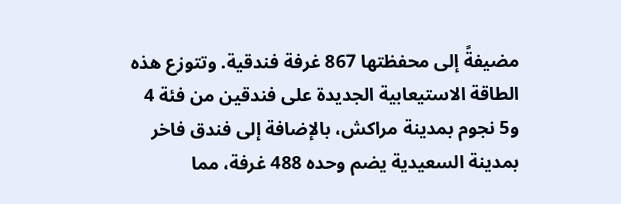مضيفةً إلى محفظتها 867 غرفة فندقية. وتتوزع هذه الطاقة الاستيعابية الجديدة على فندقين من فئة 4 و5 نجوم بمدينة مراكش، بالإضافة إلى فندق فاخر بمدينة السعيدية يضم وحده 488 غرفة، مما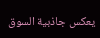يعكس جاذبية السوق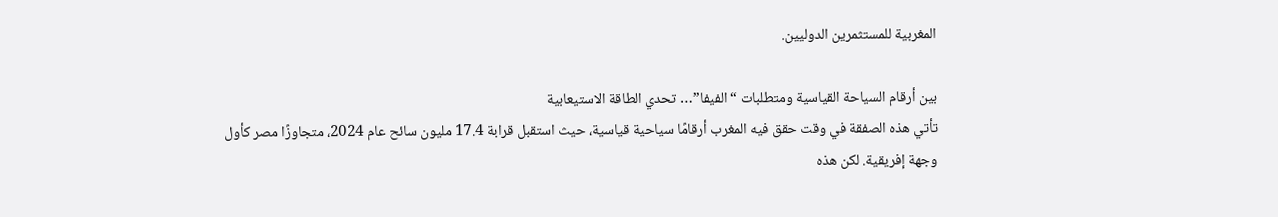المغربية للمستثمرين الدوليين.

بين أرقام السياحة القياسية ومتطلبات “الفيفا”… تحدي الطاقة الاستيعابية
تأتي هذه الصفقة في وقت حقق فيه المغرب أرقامًا سياحية قياسية، حيث استقبل قرابة 17.4 مليون سائح عام 2024، متجاوزًا مصر كأول وجهة إفريقية. لكن هذه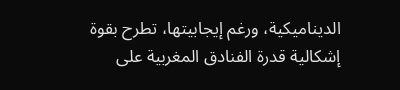الديناميكية، ورغم إيجابيتها، تطرح بقوة إشكالية قدرة الفنادق المغربية على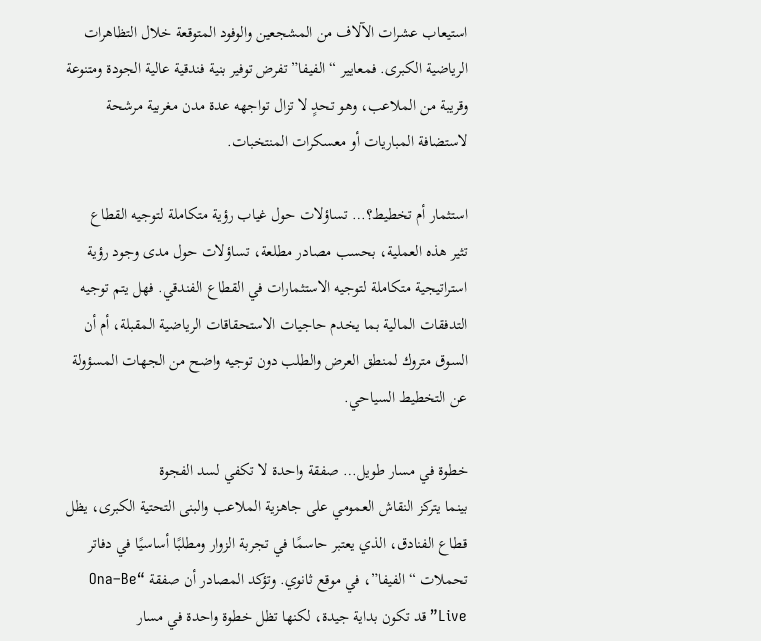استيعاب عشرات الآلاف من المشجعين والوفود المتوقعة خلال التظاهرات الرياضية الكبرى. فمعايير “الفيفا” تفرض توفير بنية فندقية عالية الجودة ومتنوعة وقريبة من الملاعب، وهو تحدٍ لا تزال تواجهه عدة مدن مغربية مرشحة لاستضافة المباريات أو معسكرات المنتخبات.

استثمار أم تخطيط؟… تساؤلات حول غياب رؤية متكاملة لتوجيه القطاع
تثير هذه العملية، بحسب مصادر مطلعة، تساؤلات حول مدى وجود رؤية استراتيجية متكاملة لتوجيه الاستثمارات في القطاع الفندقي. فهل يتم توجيه التدفقات المالية بما يخدم حاجيات الاستحقاقات الرياضية المقبلة، أم أن السوق متروك لمنطق العرض والطلب دون توجيه واضح من الجهات المسؤولة عن التخطيط السياحي.

خطوة في مسار طويل… صفقة واحدة لا تكفي لسد الفجوة
بينما يتركز النقاش العمومي على جاهزية الملاعب والبنى التحتية الكبرى، يظل قطاع الفنادق، الذي يعتبر حاسمًا في تجربة الزوار ومطلبًا أساسيًا في دفاتر تحملات “الفيفا”، في موقع ثانوي. وتؤكد المصادر أن صفقة “Ona–Be Live” قد تكون بداية جيدة، لكنها تظل خطوة واحدة في مسار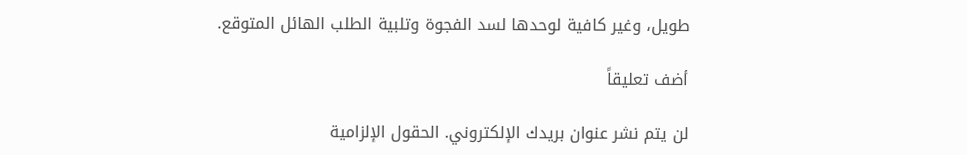طويل، وغير كافية لوحدها لسد الفجوة وتلبية الطلب الهائل المتوقع.

أضف تعليقاً

لن يتم نشر عنوان بريدك الإلكتروني. الحقول الإلزامية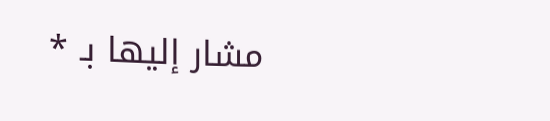مشار إليها بـ *